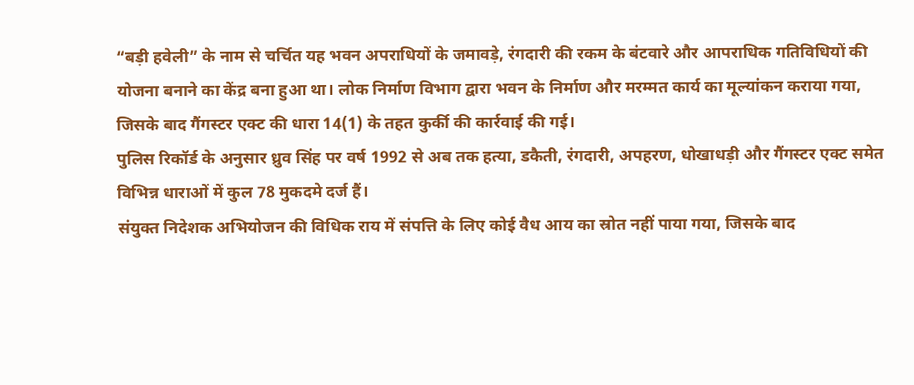“बड़ी हवेली” के नाम से चर्चित यह भवन अपराधियों के जमावड़े, रंगदारी की रकम के बंटवारे और आपराधिक गतिविधियों की योजना बनाने का केंद्र बना हुआ था। लोक निर्माण विभाग द्वारा भवन के निर्माण और मरम्मत कार्य का मूल्यांकन कराया गया, जिसके बाद गैंगस्टर एक्ट की धारा 14(1) के तहत कुर्की की कार्रवाई की गई।
पुलिस रिकॉर्ड के अनुसार ध्रुव सिंह पर वर्ष 1992 से अब तक हत्या, डकैती, रंगदारी, अपहरण, धोखाधड़ी और गैंगस्टर एक्ट समेत विभिन्न धाराओं में कुल 78 मुकदमे दर्ज हैं।
संयुक्त निदेशक अभियोजन की विधिक राय में संपत्ति के लिए कोई वैध आय का स्रोत नहीं पाया गया, जिसके बाद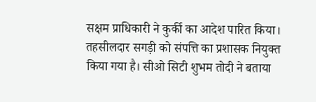सक्षम प्राधिकारी ने कुर्की का आदेश पारित किया। तहसीलदार सगड़ी को संपत्ति का प्रशासक नियुक्त किया गया है। सीओ सिटी शुभम तोदी ने बताया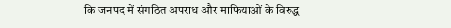कि जनपद में संगठित अपराध और माफियाओं के विरुद्ध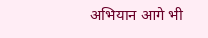अभियान आगे भी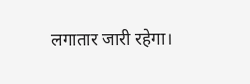लगातार जारी रहेगा।